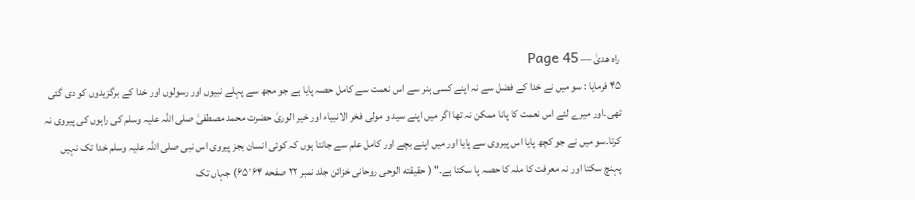راہ ھدیٰ — Page 45
۴۵ فرمایا : سو میں نے خدا کے فضل سے نہ اپنے کسی ہنر سے اس نعمت سے کامل حصہ پایا ہے جو مجھ سے پہلے نبیوں اور رسولوں اور خدا کے برگزیدوں کو دی گئی تھی۔اور میرے لئے اس نعمت کا پانا ممکن نہ تھا اگر میں اپنے سید و مولی فخر الانبیاء اور خیر الوریٰ حضرت محمد مصطفیٰ صلی اللہ علیہ وسلم کی راہوں کی پیروی نہ کرتا۔سو میں نے جو کچھ پایا اس پیروی سے پایا اور میں اپنے بچے اور کامل علم سے جانتا ہوں کہ کوئی انسان بجز پیروی اس نبی صلی اللہ علیہ وسلم خدا تک نہیں پہنچ سکتا اور نہ معرفت کا ملہ کا حصہ پا سکتا ہے۔" ( حقیقته الوحی روحانی خزائن جلد نمبر ۲۲ صفحه ۶۵٬۶۴) جہاں تک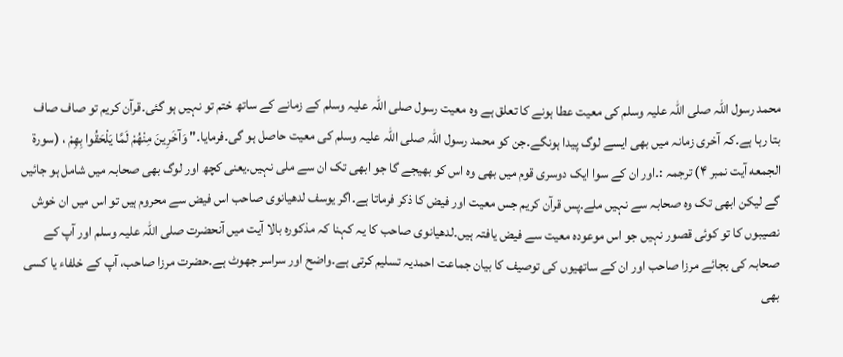محمد رسول اللہ صلی اللہ علیہ وسلم کی معیت عطا ہونے کا تعلق ہے وہ معیت رسول صلی اللہ علیہ وسلم کے زمانے کے ساتھ ختم تو نہیں ہو گئی۔قرآن کریم تو صاف صاف بتا رہا ہے۔کہ آخری زمانہ میں بھی ایسے لوگ پیدا ہونگے۔جن کو محمد رسول اللہ صلی اللہ علیہ وسلم کی معیت حاصل ہو گی۔فرمایا۔" وَآخَرِينَ مِنْهُمْ لَمَّا يَلْحَقُوا بِهِمْ ، (سورة الجمعه آیت نمبر ۴) ترجمہ :۔اور ان کے سوا ایک دوسری قوم میں بھی وہ اس کو بھیجے گا جو ابھی تک ان سے ملی نہیں۔یعنی کچھ اور لوگ بھی صحابہ میں شامل ہو جائیں گے لیکن ابھی تک وہ صحابہ سے نہیں ملے۔پس قرآن کریم جس معیت اور فیض کا ذکر فرماتا ہے۔اگر یوسف لدھیانوی صاحب اس فیض سے محروم ہیں تو اس میں ان خوش نصیبوں کا تو کوئی قصور نہیں جو اس موعودہ معیت سے فیض یافتہ ہیں۔لدھیانوی صاحب کا یہ کہنا کہ مذکورہ بالا آیت میں آنحضرت صلی اللہ علیہ وسلم اور آپ کے صحابہ کی بجائے مرزا صاحب اور ان کے ساتھیوں کی توصیف کا بیان جماعت احمدیہ تسلیم کرتی ہے۔واضح اور سراسر جھوٹ ہے۔حضرت مرزا صاحب، آپ کے خلفاء یا کسی بھی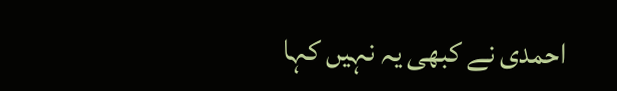احمدی نے کبھی یہ نہیں کہا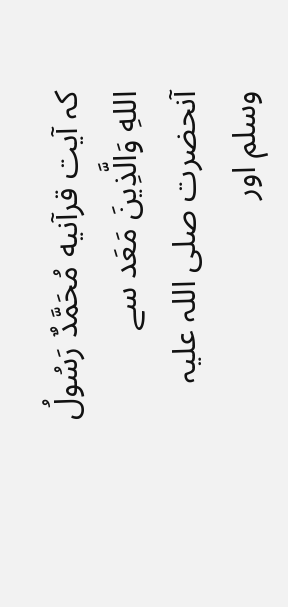کہ آیت قرآنيه مُحَمَّدٌ رَسُولُ اللهِ وَالَّذِينَ مَعَد سے آنحضرت صلی اللہ علیہ وسلم اور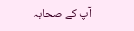آپ کے صحابہ